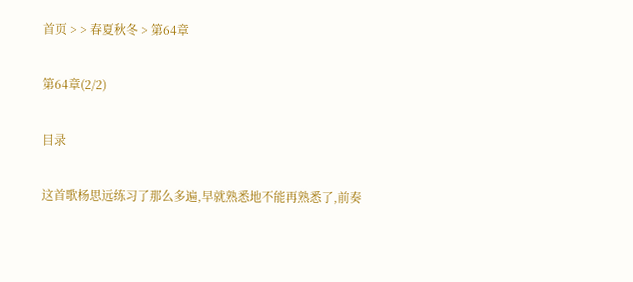首页 > > 春夏秋冬 > 第64章

第64章(2/2)

目录

这首歌杨思远练习了那么多遍,早就熟悉地不能再熟悉了,前奏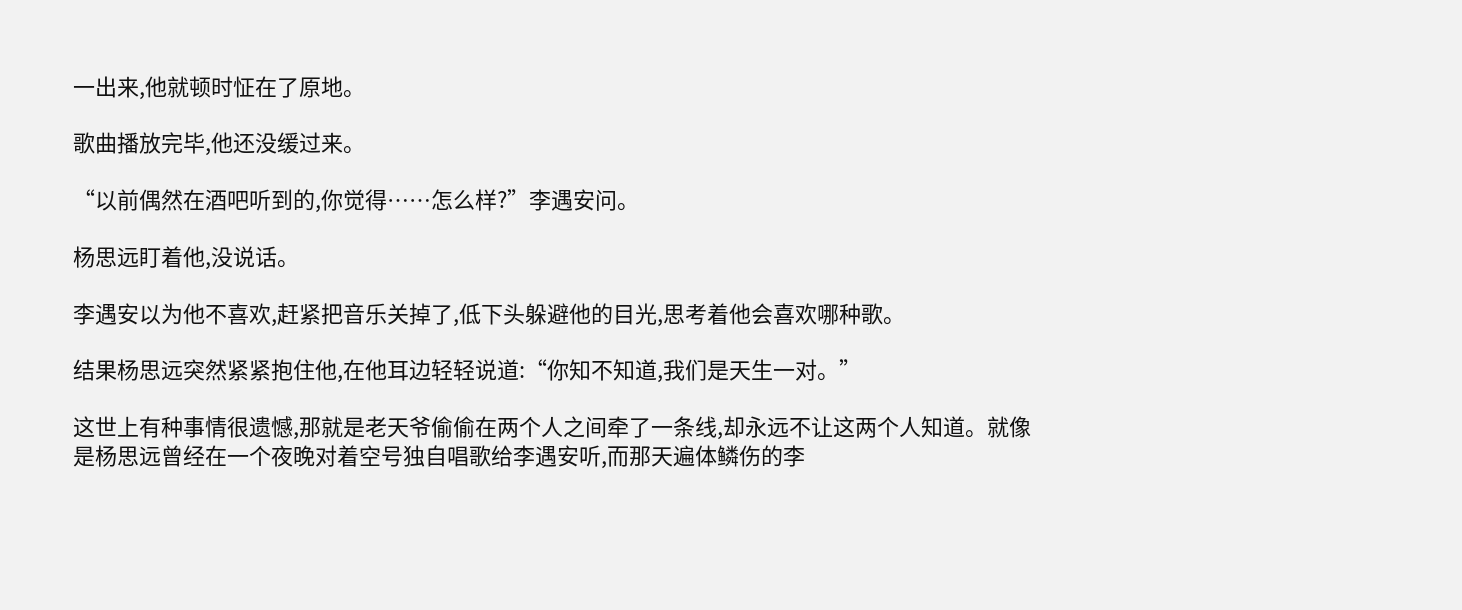一出来,他就顿时怔在了原地。

歌曲播放完毕,他还没缓过来。

“以前偶然在酒吧听到的,你觉得……怎么样?”李遇安问。

杨思远盯着他,没说话。

李遇安以为他不喜欢,赶紧把音乐关掉了,低下头躲避他的目光,思考着他会喜欢哪种歌。

结果杨思远突然紧紧抱住他,在他耳边轻轻说道:“你知不知道,我们是天生一对。”

这世上有种事情很遗憾,那就是老天爷偷偷在两个人之间牵了一条线,却永远不让这两个人知道。就像是杨思远曾经在一个夜晚对着空号独自唱歌给李遇安听,而那天遍体鳞伤的李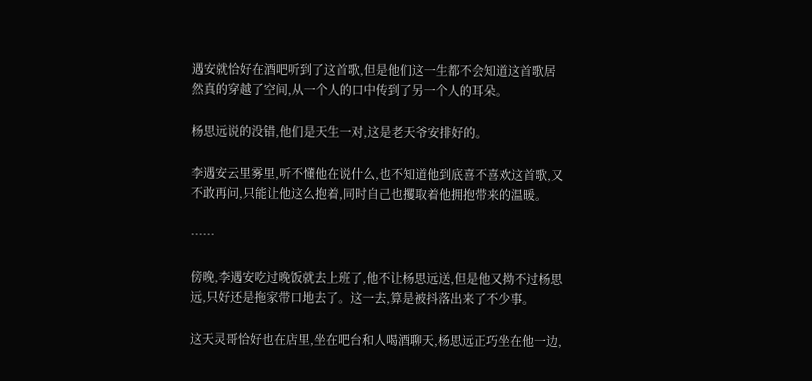遇安就恰好在酒吧听到了这首歌,但是他们这一生都不会知道这首歌居然真的穿越了空间,从一个人的口中传到了另一个人的耳朵。

杨思远说的没错,他们是天生一对,这是老天爷安排好的。

李遇安云里雾里,听不懂他在说什么,也不知道他到底喜不喜欢这首歌,又不敢再问,只能让他这么抱着,同时自己也攫取着他拥抱带来的温暖。

……

傍晚,李遇安吃过晚饭就去上班了,他不让杨思远送,但是他又拗不过杨思远,只好还是拖家带口地去了。这一去,算是被抖落出来了不少事。

这天灵哥恰好也在店里,坐在吧台和人喝酒聊天,杨思远正巧坐在他一边,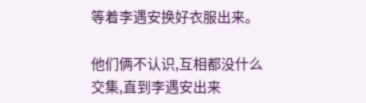等着李遇安换好衣服出来。

他们俩不认识,互相都没什么交集,直到李遇安出来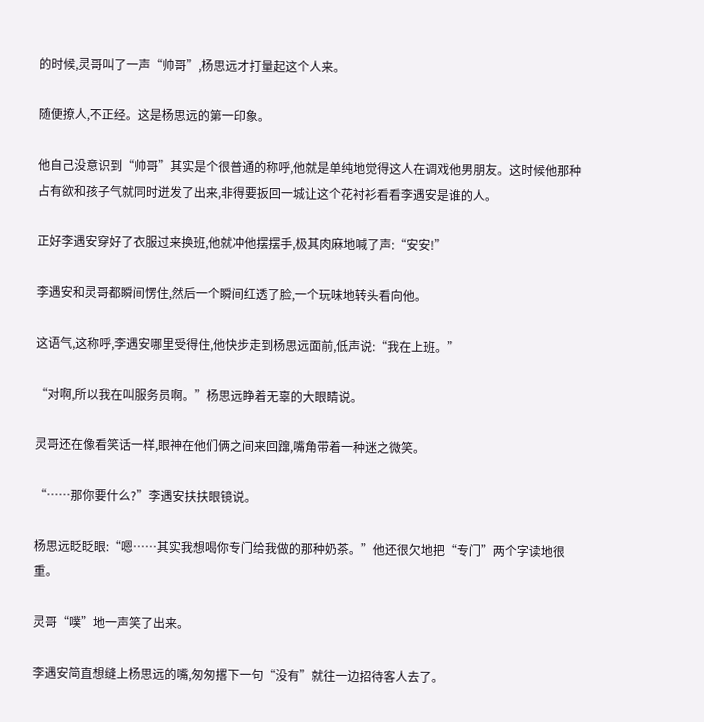的时候,灵哥叫了一声“帅哥”,杨思远才打量起这个人来。

随便撩人,不正经。这是杨思远的第一印象。

他自己没意识到“帅哥”其实是个很普通的称呼,他就是单纯地觉得这人在调戏他男朋友。这时候他那种占有欲和孩子气就同时迸发了出来,非得要扳回一城让这个花衬衫看看李遇安是谁的人。

正好李遇安穿好了衣服过来换班,他就冲他摆摆手,极其肉麻地喊了声:“安安!”

李遇安和灵哥都瞬间愣住,然后一个瞬间红透了脸,一个玩味地转头看向他。

这语气,这称呼,李遇安哪里受得住,他快步走到杨思远面前,低声说:“我在上班。”

“对啊,所以我在叫服务员啊。”杨思远睁着无辜的大眼睛说。

灵哥还在像看笑话一样,眼神在他们俩之间来回蹿,嘴角带着一种迷之微笑。

“……那你要什么?”李遇安扶扶眼镜说。

杨思远眨眨眼:“嗯……其实我想喝你专门给我做的那种奶茶。”他还很欠地把“专门”两个字读地很重。

灵哥“噗”地一声笑了出来。

李遇安简直想缝上杨思远的嘴,匆匆撂下一句“没有”就往一边招待客人去了。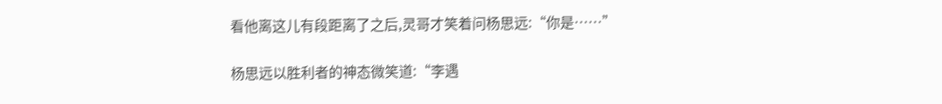看他离这儿有段距离了之后,灵哥才笑着问杨思远:“你是……”

杨思远以胜利者的神态微笑道:“李遇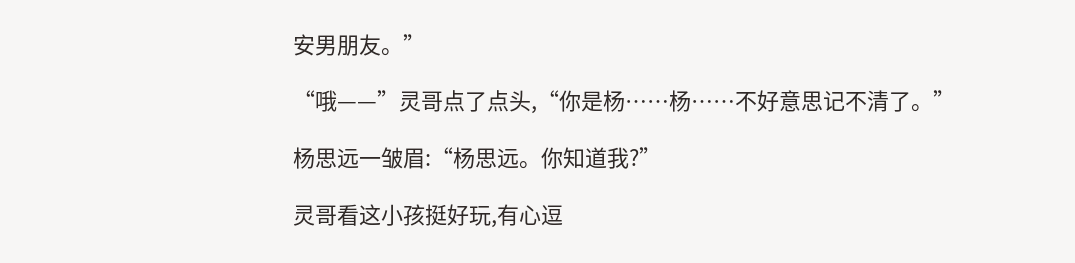安男朋友。”

“哦——”灵哥点了点头,“你是杨……杨……不好意思记不清了。”

杨思远一皱眉:“杨思远。你知道我?”

灵哥看这小孩挺好玩,有心逗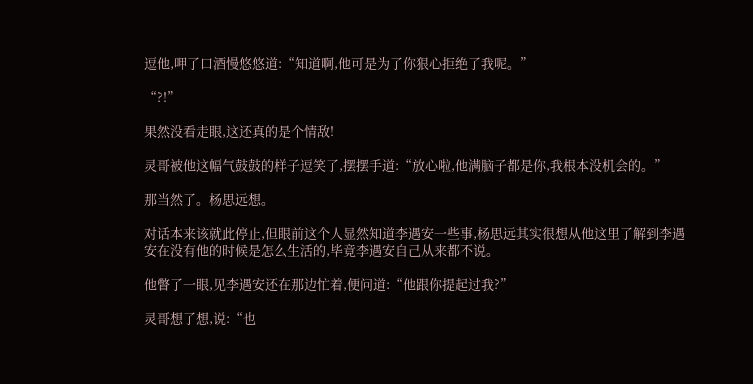逗他,呷了口酒慢悠悠道:“知道啊,他可是为了你狠心拒绝了我呢。”

“?!”

果然没看走眼,这还真的是个情敌!

灵哥被他这幅气鼓鼓的样子逗笑了,摆摆手道:“放心啦,他满脑子都是你,我根本没机会的。”

那当然了。杨思远想。

对话本来该就此停止,但眼前这个人显然知道李遇安一些事,杨思远其实很想从他这里了解到李遇安在没有他的时候是怎么生活的,毕竟李遇安自己从来都不说。

他瞥了一眼,见李遇安还在那边忙着,便问道:“他跟你提起过我?”

灵哥想了想,说:“也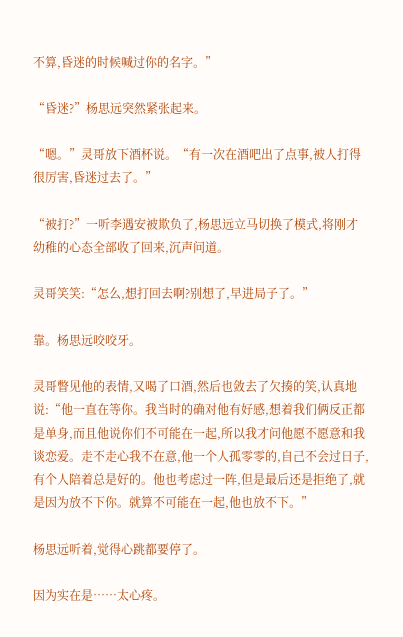不算,昏迷的时候喊过你的名字。”

“昏迷?”杨思远突然紧张起来。

“嗯。”灵哥放下酒杯说。“有一次在酒吧出了点事,被人打得很厉害,昏迷过去了。”

“被打?”一听李遇安被欺负了,杨思远立马切换了模式,将刚才幼稚的心态全部收了回来,沉声问道。

灵哥笑笑:“怎么,想打回去啊?别想了,早进局子了。”

靠。杨思远咬咬牙。

灵哥瞥见他的表情,又喝了口酒,然后也敛去了欠揍的笑,认真地说:“他一直在等你。我当时的确对他有好感,想着我们俩反正都是单身,而且他说你们不可能在一起,所以我才问他愿不愿意和我谈恋爱。走不走心我不在意,他一个人孤零零的,自己不会过日子,有个人陪着总是好的。他也考虑过一阵,但是最后还是拒绝了,就是因为放不下你。就算不可能在一起,他也放不下。”

杨思远听着,觉得心跳都要停了。

因为实在是……太心疼。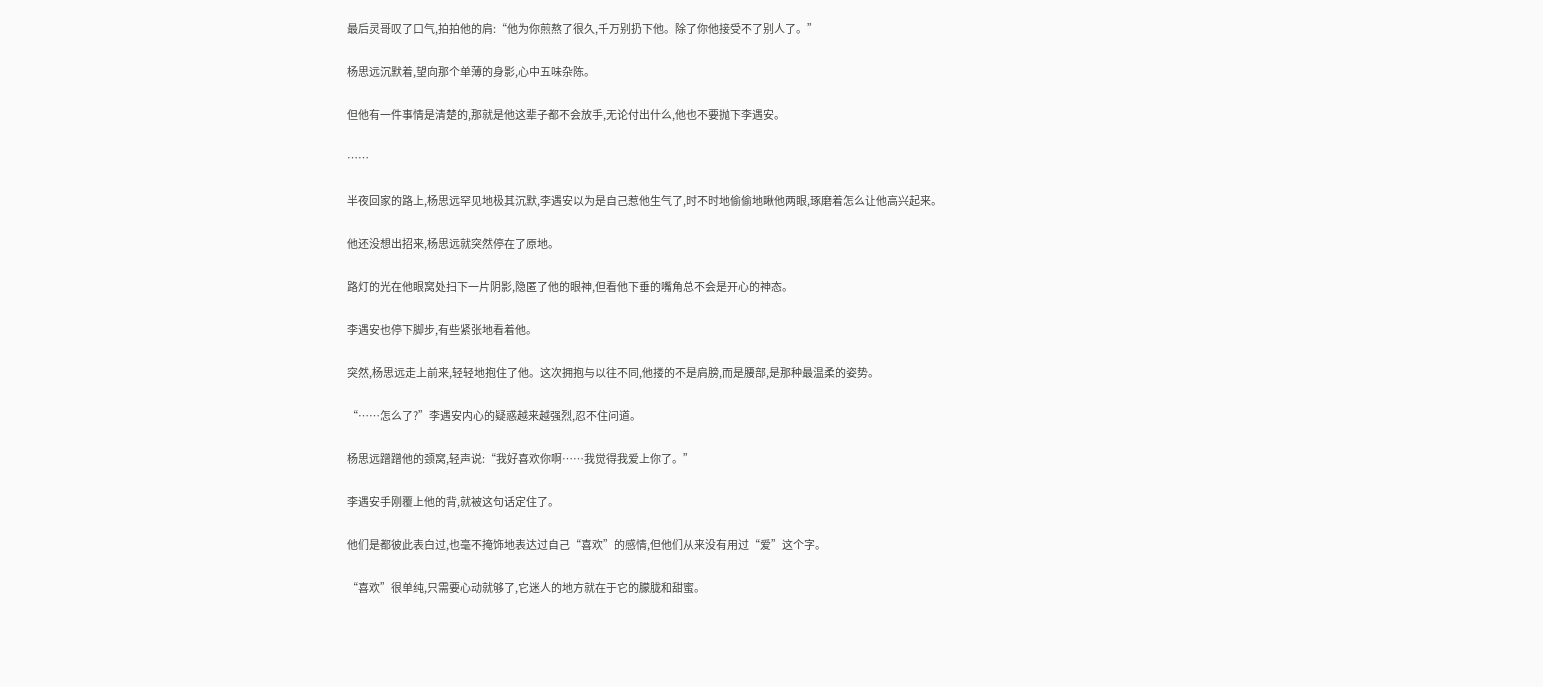最后灵哥叹了口气,拍拍他的肩:“他为你煎熬了很久,千万别扔下他。除了你他接受不了别人了。”

杨思远沉默着,望向那个单薄的身影,心中五味杂陈。

但他有一件事情是清楚的,那就是他这辈子都不会放手,无论付出什么,他也不要抛下李遇安。

……

半夜回家的路上,杨思远罕见地极其沉默,李遇安以为是自己惹他生气了,时不时地偷偷地瞅他两眼,琢磨着怎么让他高兴起来。

他还没想出招来,杨思远就突然停在了原地。

路灯的光在他眼窝处扫下一片阴影,隐匿了他的眼神,但看他下垂的嘴角总不会是开心的神态。

李遇安也停下脚步,有些紧张地看着他。

突然,杨思远走上前来,轻轻地抱住了他。这次拥抱与以往不同,他搂的不是肩膀,而是腰部,是那种最温柔的姿势。

“……怎么了?”李遇安内心的疑惑越来越强烈,忍不住问道。

杨思远蹭蹭他的颈窝,轻声说:“我好喜欢你啊……我觉得我爱上你了。”

李遇安手刚覆上他的背,就被这句话定住了。

他们是都彼此表白过,也毫不掩饰地表达过自己“喜欢”的感情,但他们从来没有用过“爱”这个字。

“喜欢”很单纯,只需要心动就够了,它迷人的地方就在于它的朦胧和甜蜜。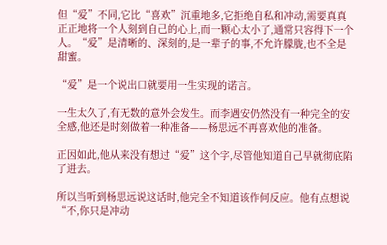但“爱”不同,它比“喜欢”沉重地多,它拒绝自私和冲动,需要真真正正地将一个人刻到自己的心上,而一颗心太小了,通常只容得下一个人。“爱”是清晰的、深刻的,是一辈子的事,不允许朦胧,也不全是甜蜜。

“爱”是一个说出口就要用一生实现的诺言。

一生太久了,有无数的意外会发生。而李遇安仍然没有一种完全的安全感,他还是时刻做着一种准备——杨思远不再喜欢他的准备。

正因如此,他从来没有想过“爱”这个字,尽管他知道自己早就彻底陷了进去。

所以当听到杨思远说这话时,他完全不知道该作何反应。他有点想说“不,你只是冲动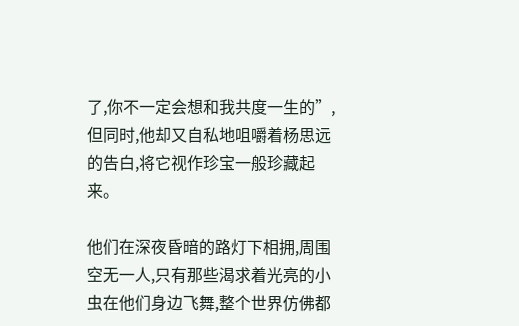了,你不一定会想和我共度一生的”,但同时,他却又自私地咀嚼着杨思远的告白,将它视作珍宝一般珍藏起来。

他们在深夜昏暗的路灯下相拥,周围空无一人,只有那些渴求着光亮的小虫在他们身边飞舞,整个世界仿佛都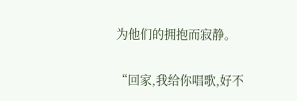为他们的拥抱而寂静。

“回家,我给你唱歌,好不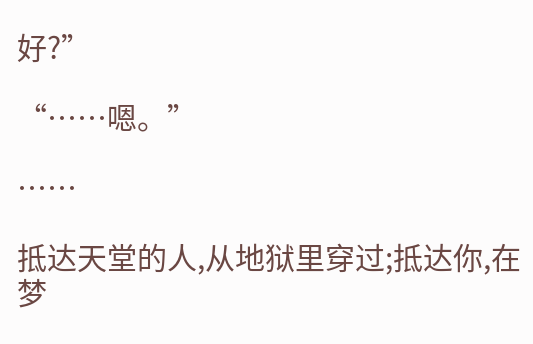好?”

“……嗯。”

……

抵达天堂的人,从地狱里穿过;抵达你,在梦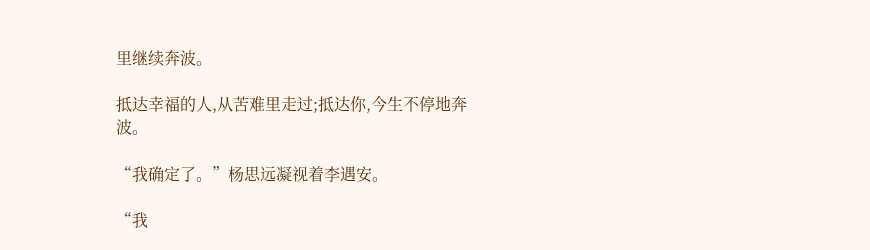里继续奔波。

抵达幸福的人,从苦难里走过;抵达你,今生不停地奔波。

“我确定了。”杨思远凝视着李遇安。

“我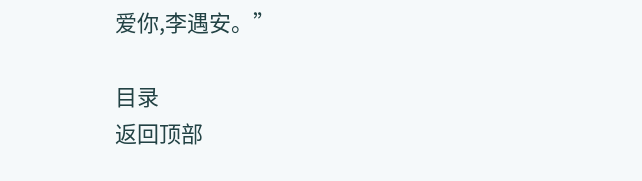爱你,李遇安。”

目录
返回顶部